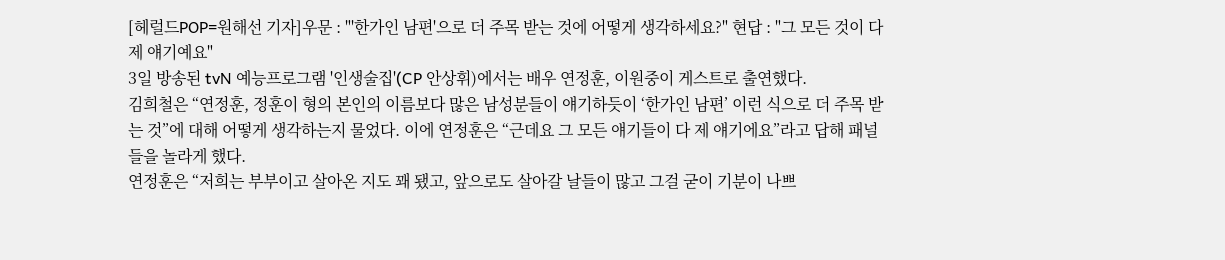[헤럴드POP=원해선 기자]우문 : "'한가인 남편'으로 더 주목 받는 것에 어떻게 생각하세요?" 현답 : "그 모든 것이 다 제 얘기예요"
3일 방송된 tvN 예능프로그램 '인생술집'(CP 안상휘)에서는 배우 연정훈, 이원중이 게스트로 출연했다.
김희철은 “연정훈, 정훈이 형의 본인의 이름보다 많은 남성분들이 얘기하듯이 ‘한가인 남편’ 이런 식으로 더 주목 받는 것”에 대해 어떻게 생각하는지 물었다. 이에 연정훈은 “근데요 그 모든 얘기들이 다 제 얘기에요”라고 답해 패널들을 놀라게 했다.
연정훈은 “저희는 부부이고 살아온 지도 꽤 됐고, 앞으로도 살아갈 날들이 많고 그걸 굳이 기분이 나쁘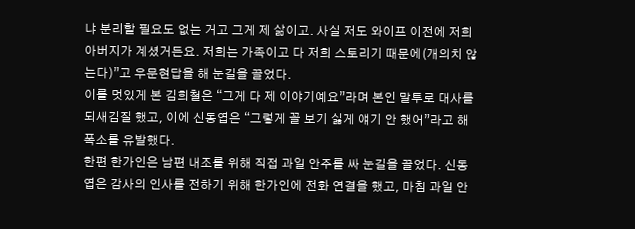냐 분리할 필요도 없는 거고 그게 제 삶이고. 사실 저도 와이프 이전에 저희 아버지가 계셨거든요. 저희는 가족이고 다 저희 스토리기 때문에(개의치 않는다)”고 우문현답을 해 눈길을 끌었다.
이를 멋있게 본 김희철은 “그게 다 제 이야기예요”라며 본인 말투로 대사를 되새김질 했고, 이에 신동엽은 “그렇게 꼴 보기 싫게 얘기 안 했어”라고 해 폭소를 유발했다.
한편 한가인은 남편 내조를 위해 직접 과일 안주를 싸 눈길을 끌었다. 신동엽은 감사의 인사를 전하기 위해 한가인에 전화 연결을 했고, 마침 과일 안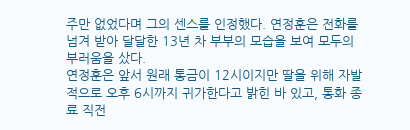주만 없었다며 그의 센스를 인정했다. 연정훈은 전화를 넘겨 받아 달달한 13년 차 부부의 모습을 보여 모두의 부러움을 샀다.
연정훈은 앞서 원래 통금이 12시이지만 딸을 위해 자발적으로 오후 6시까지 귀가한다고 밝힌 바 있고, 통화 종료 직전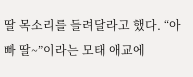딸 목소리를 들려달라고 했다. “아빠 딸~”이라는 모태 애교에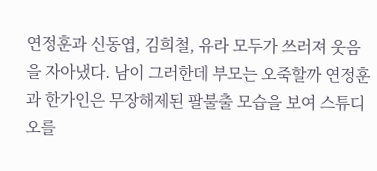연정훈과 신동엽, 김희철, 유라 모두가 쓰러져 웃음을 자아냈다. 남이 그러한데 부모는 오죽할까 연정훈과 한가인은 무장해제된 팔불출 모습을 보여 스튜디오를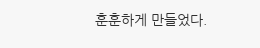훈훈하게 만들었다.